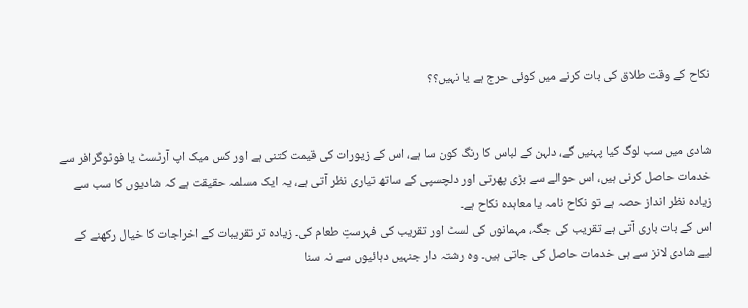نکاح کے وقت طلاق کی بات کرنے میں کوئی حرج ہے یا نہیں؟؟


شادی میں سب لوگ کیا پہنیں گے، دلہن کے لباس کا رنگ کون سا ہے، اس کے زیورات کی قیمت کتنی ہے اور کس میک اپ آرٹسٹ یا فوٹوگرافر سے خدمات حاصل کرنی ہیں، اس حوالے سے بڑی پھرتی اور دلچسپی کے ساتھ تیاری نظر آتی ہے، یہ ایک مسلمہ حقیقت ہے کہ شادیوں کا سب سے زیادہ نظر انداز حصہ ہے تو نکاح نامہ یا معاہدہ نکاح ہے۔
اس کے بات باری آتی ہے تقریب کی جگہ، مہمانوں کی لسٹ اور تقریب کی فہرستِ طعام کی۔ زیادہ تر تقریبات کے اخراجات کا خیال رکھنے کے لیے شادی لانز سے ہی خدمات حاصل کی جاتی ہیں۔ وہ رشتہ دار جنہیں دہائیوں سے نہ سنا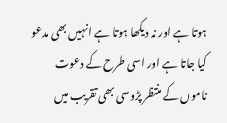ہوتا ہے اور نہ دیکھا ہوتا ہے انہیں بھی مدعو کیا جاتا ہے اور اسی طرح کے دعوت ناموں کے منتظر پڑوسی بھی تقریب میں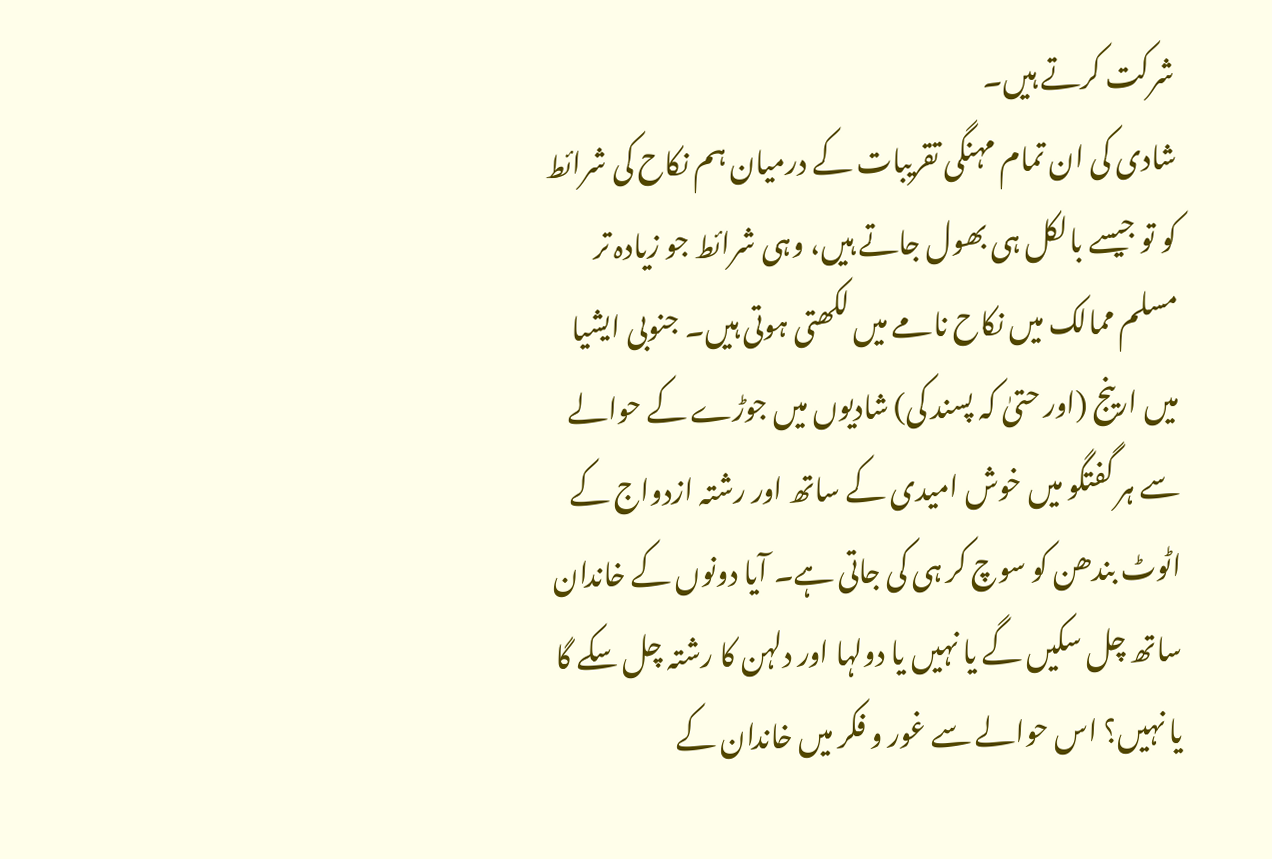شرکت کرتے ہیں۔
شادی کی ان تمام مہنگی تقریبات کے درمیان ہم نکاح کی شرائط کو تو جیسے بالکل ہی بھول جاتے ہیں، وہی شرائط جو زیادہ تر مسلم ممالک میں نکاح نامے میں لکھتی ہوتی ہیں۔ جنوبی ایشیا میں ارینج (اور حتیٰ کہ پسند کی) شادیوں میں جوڑے کے حوالے سے ہر گفتگو میں خوش امیدی کے ساتھ اور رشتہ ازدواج کے اٹوٹ بندھن کو سوچ کر ہی کی جاتی ہے۔ آیا دونوں کے خاندان ساتھ چل سکیں گے یا نہیں یا دولہا اور دلہن کا رشتہ چل سکے گا یا نہیں؟ اس حوالے سے غور و فکر میں خاندان کے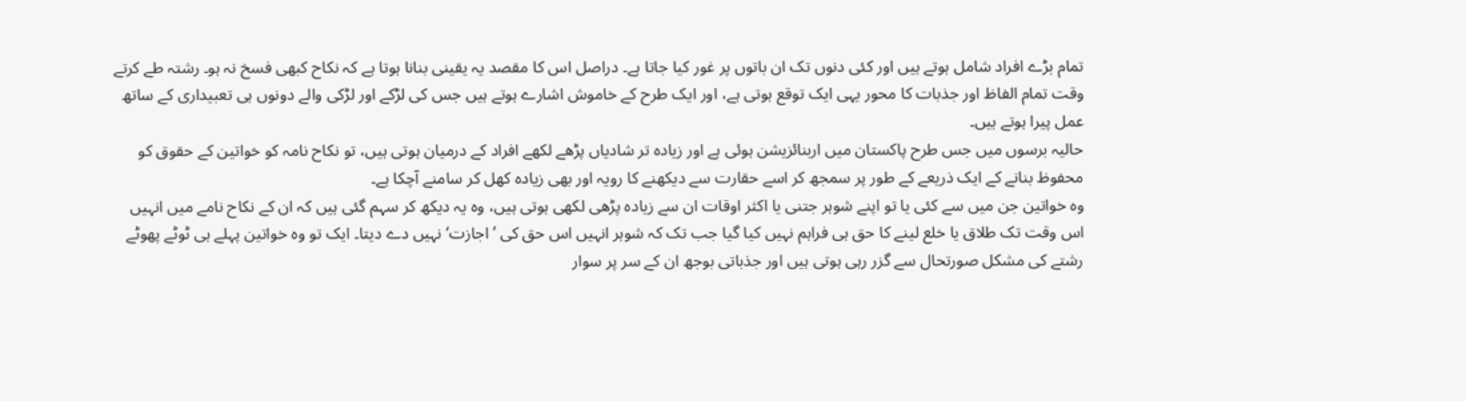تمام بڑے افراد شامل ہوتے ہیں اور کئی دنوں تک ان باتوں پر غور کیا جاتا ہے۔ دراصل اس کا مقصد یہ یقینی بنانا ہوتا ہے کہ نکاح کبھی فسخ نہ ہو۔ رشتہ طے کرتے وقت تمام الفاظ اور جذبات کا محور یہی ایک توقع ہوتی ہے، اور ایک طرح کے خاموش اشارے ہوتے ہیں جس کی لڑکے اور لڑکی والے دونوں ہی تعبیداری کے ساتھ عمل پیرا ہوتے ہیں۔
حالیہ برسوں میں جس طرح پاکستان میں اربنائزیشن ہوئی ہے اور زیادہ تر شادیاں پڑھے لکھے افراد کے درمیان ہوتی ہیں، تو نکاح نامہ کو خواتین کے حقوق کو محفوظ بنانے کے ایک ذریعے کے طور پر سمجھ کر اسے حقارت سے دیکھنے کا رویہ اور بھی زیادہ کھل کر سامنے آچکا ہے۔
وہ خواتین جن میں سے کئی یا تو اپنے شوہر جتنی یا اکثر اوقات ان سے زیادہ پڑھی لکھی ہوتی ہیں، وہ یہ دیکھ کر سہم گئی ہیں کہ ان کے نکاح نامے میں انہیں اس وقت تک طلاق یا خلع لینے کا حق ہی فراہم نہیں کیا گیا جب تک کہ شوہر انہیں اس حق کی ’اجازت‘ نہیں دے دیتا۔ ایک تو وہ خواتین پہلے ہی ٹوٹے پھوٹے رشتے کی مشکل صورتحال سے گزر رہی ہوتی ہیں اور جذباتی بوجھ ان کے سر پر سوار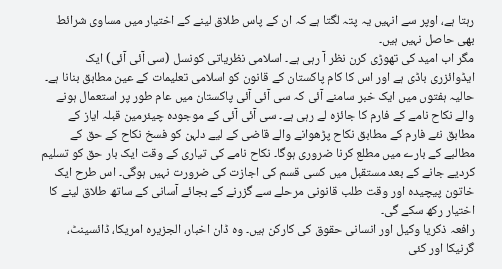رہتا ہے، اوپر سے انہیں یہ پتہ لگتا ہے کہ ان کے پاس طلاق لینے کے اختیار میں مساوی شرائط بھی حاصل نہیں ہیں۔
مگر اب امید کی تھوڑی کرن نظر آ رہی ہے۔ اسلامی نظریاتی کونسل (سی آئی آئی) ایک ایڈوائزری باڈی ہے اور اس کا کام پاکستان کے قانون کو اسلامی تعلیمات کے عین مطابق بنانا ہے۔ حالیہ ہفتوں میں ایک خبر سامنے آئی کہ سی آئی آئی پاکستان میں عام طور پر استعمال ہونے والے نکاح نامے کے فارم کا جائزہ لے رہی ہے۔ سی آئی آئی کے موجودہ چیئرمین قبلہ ایاز کے مطابق نئے فارم کے مطابق نکاح پڑھوانے والے قاضی کے لیے دلہن کو فسخ نکاح کے حق کے مطالبے کے بارے میں مطلع کرنا ضروری ہوگا۔ نکاح نامے کی تیاری کے وقت ایک بار حق کو تسلیم کردیے جانے کے بعد مستقبل میں کسی قسم کی اجازت کی ضرورت نہیں ہوگی۔ اس طرح ایک خاتون پیچیدہ اور وقت طلب قانونی مرحلے سے گزرنے کے بجائے آسانی کے ساتھ طلاق لینے کا اختیار رکھ سکے گی۔
رافعہ ذکریا وکیل اور انسانی حقوق کی کارکن ہیں۔ وہ ڈان اخبار، الجزیرہ امریکا، ڈائسینٹ، گرنیکا اور کئی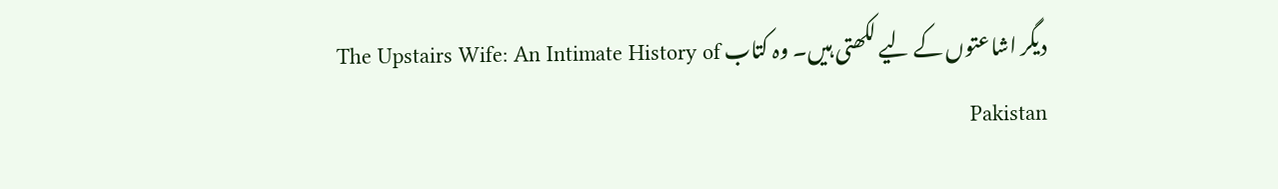دیگر اشاعتوں کے لیے لکھتی ہیں۔ وہ کتاب The Upstairs Wife: An Intimate History of Pakistan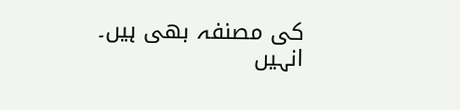کی مصنفہ بھی ہیں۔
انہیں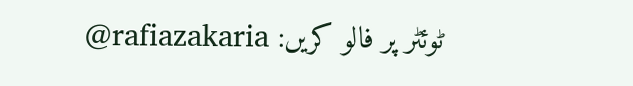ٹوئٹر پر فالو کریں: rafiazakaria@